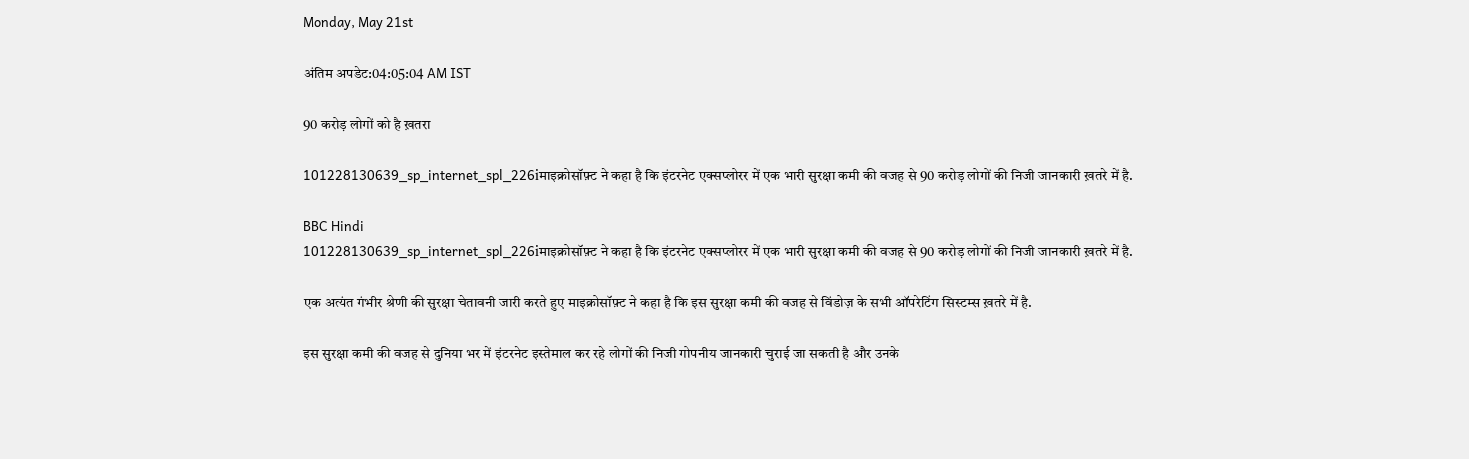Monday, May 21st

अंतिम अपडेट:04:05:04 AM IST

90 करोड़ लोगों को है ख़तरा

101228130639_sp_internet_spl_226iमाइक्रोसॉफ़्ट ने कहा है कि इंटरनेट एक्सप्लोरर में एक भारी सुरक्षा कमी की वजह से 90 करोड़ लोगों की निजी जानकारी ख़तरे में है.

BBC Hindi
101228130639_sp_internet_spl_226iमाइक्रोसॉफ़्ट ने कहा है कि इंटरनेट एक्सप्लोरर में एक भारी सुरक्षा कमी की वजह से 90 करोड़ लोगों की निजी जानकारी ख़तरे में है.

एक अत्यंत गंभीर श्रेणी की सुरक्षा चेतावनी जारी करते हुए माइक्रोसॉफ़्ट ने कहा है कि इस सुरक्षा कमी की वजह से विंडोज़ के सभी ऑपरेटिंग सिस्टम्स ख़तरे में है.

इस सुरक्षा कमी की वजह से दुनिया भर में इंटरनेट इस्तेमाल कर रहे लोगों की निजी गोपनीय जानकारी चुराई जा सकती है और उनके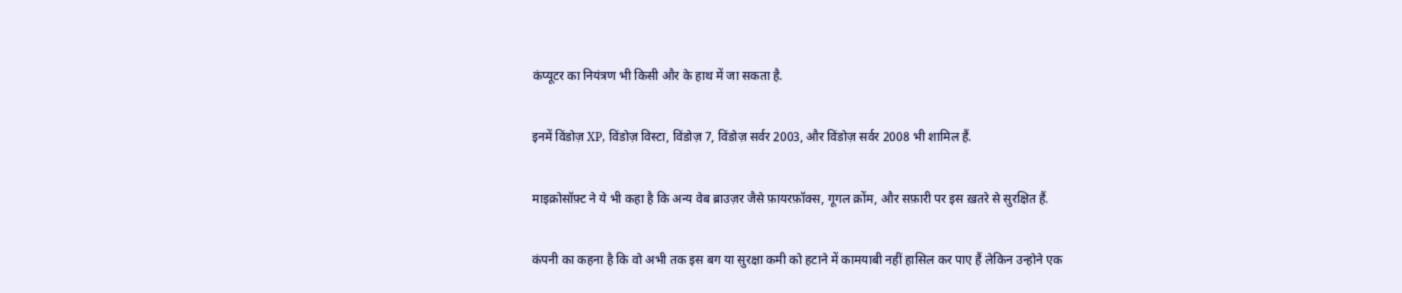कंप्यूटर का नियंत्रण भी किसी और के हाथ में जा सकता है.

इनमें विंडोज़ XP, विंडोज़ विस्टा, विंडोज़ 7, विंडोज़ सर्वर 2003, और विंडोज़ सर्वर 2008 भी शामिल हैं.

माइक्रोसॉफ़्ट ने ये भी कहा है कि अन्य वेब ब्राउज़र जैसे फ़ायरफ़ॉक्स, गूगल क्रोंम, और सफ़ारी पर इस ख़तरे से सुरक्षित हैं.

कंपनी का कहना है कि वो अभी तक इस बग या सुरक्षा कमी को हटाने में कामयाबी नहीं हासिल कर पाए हैं लेकिन उन्होने एक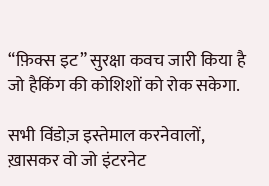“फ़िक्स इट” सुरक्षा कवच जारी किया है जो हैकिंग की कोशिशों को रोक सकेगा.

सभी विंडोज़ इस्तेमाल करनेवालों, ख़ासकर वो जो इंटरनेट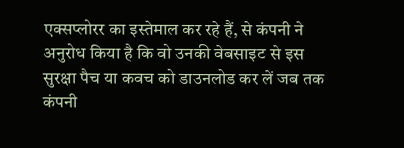एक्सप्लोरर का इस्तेमाल कर रहे हैं, से कंपनी ने अनुरोध किया है कि वो उनकी वेबसाइट से इस सुरक्षा पैच या कवच को डाउनलोड कर लें जब तक कंपनी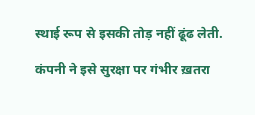स्थाई रूप से इसकी तोड़ नहीं ढूंढ लेती.

कंपनी ने इसे सुरक्षा पर गंभीर ख़तरा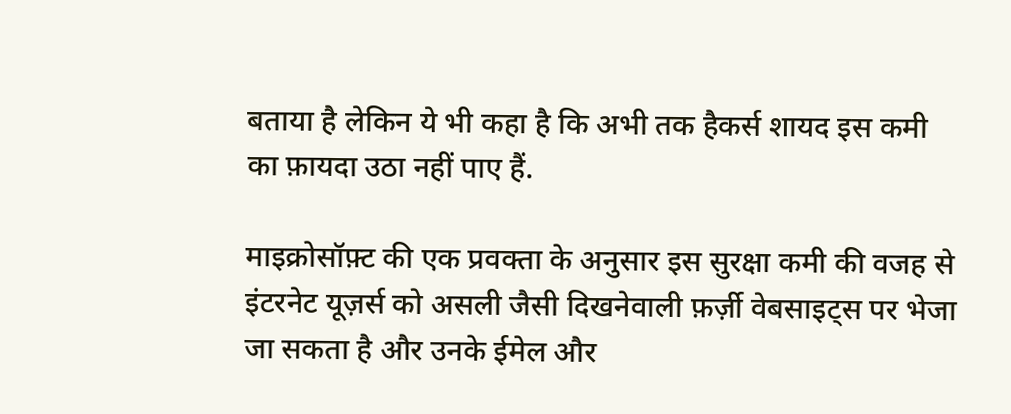बताया है लेकिन ये भी कहा है कि अभी तक हैकर्स शायद इस कमी का फ़ायदा उठा नहीं पाए हैं.

माइक्रोसॉफ़्ट की एक प्रवक्ता के अनुसार इस सुरक्षा कमी की वजह से इंटरनेट यूज़र्स को असली जैसी दिखनेवाली फ़र्ज़ी वेबसाइट्स पर भेजा जा सकता है और उनके ईमेल और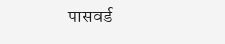पासवर्ड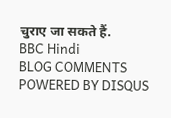चुराए जा सकते हैं.
BBC Hindi
BLOG COMMENTS POWERED BY DISQUS